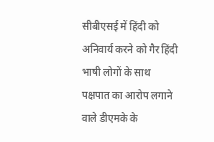सीबीएसई में हिंदी को अनिवार्य करने को गैर हिंदी भाषी लोगों के साथ पक्षपात का आरोप लगाने वाले डीएमके के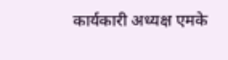कार्यकारी अध्यक्ष एमके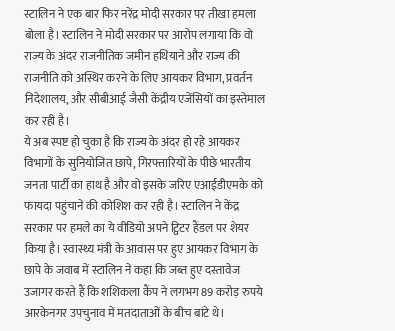स्टालिन ने एक बार फिर नरेंद्र मोदी सरकार पर तीखा हमला बोला है। स्टालिन ने मोदी सरकार पर आरोप लगाया कि वो राज्य के अंदर राजनीतिक जमीन हथियाने और राज्य की राजनीति को अस्थिर करने के लिए आयकर विभाग, प्रवर्तन निदेशालय, और सीबीआई जैसी केंद्रीय एजेंसियों का इस्तेमाल कर रही है।
ये अब स्पष्ट हो चुका है कि राज्य के अंदर हो रहे आयकर विभागों के सुनियोजित छापे, गिरफ्तारियों के पीछे भारतीय जनता पार्टी का हाथ है और वो इसके जरिए एआईडीएमके को फायदा पहुंचाने की कोशिश कर रही है। स्टालिन ने केंद्र सरकार पर हमले का ये वीडियो अपने ट्विटर हैंडल पर शेयर किया है। स्वास्थ्य मंत्री के आवास पर हुए आयकर विभाग के छापे के जवाब में स्टालिन ने कहा कि जब्त हुए दस्तावेज उजागर करते हैं कि शशिकला कैंप ने लगभग 89 करोड़ रुपये आरकेनगर उपचुनाव में मतदाताओं के बीच बांटे थे।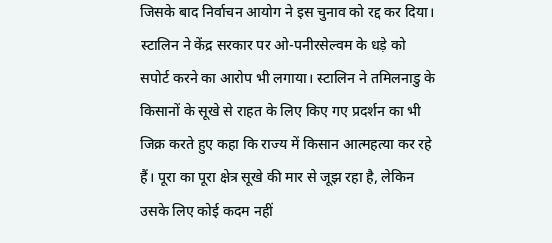जिसके बाद निर्वाचन आयोग ने इस चुनाव को रद्द कर दिया। स्टालिन ने केंद्र सरकार पर ओ-पनीरसेल्वम के धड़े को सपोर्ट करने का आरोप भी लगाया। स्टालिन ने तमिलनाडु के किसानों के सूखे से राहत के लिए किए गए प्रदर्शन का भी जिक्र करते हुए कहा कि राज्य में किसान आत्महत्या कर रहे हैं। पूरा का पूरा क्षेत्र सूखे की मार से जूझ रहा है, लेकिन उसके लिए कोई कदम नहीं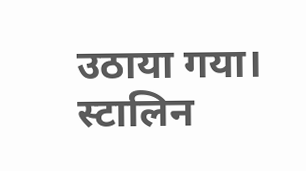उठाया गया। स्टालिन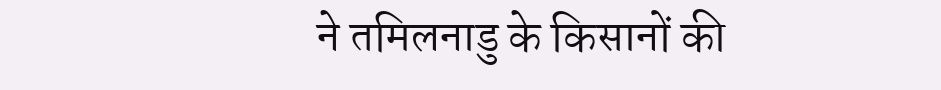ने तमिलनाडु के किसानों की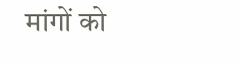मांगों को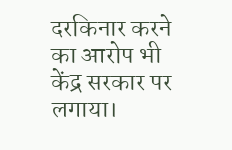दरकिनार करने का आरोप भी केंद्र सरकार पर लगाया।